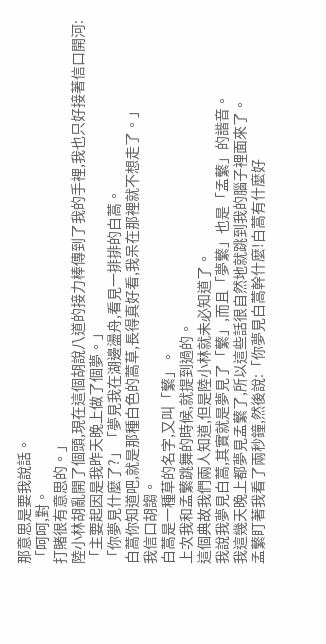那意思是要我說話。
「呵呵,對。
打賭很有意思的。」
陸小林胡亂開了個頭,現在這個胡說八道的接力棒傳到了我的手裡,我也只好接著信口開河:「主要起因是我昨天晚上做了個夢。」
「你夢見什麼了?」「夢見我在湖邊盪舟,看見一排排的白蒿。
白蒿你知道吧,就是那種白色的蒿草,長得真好看,我呆在那裡就不想走了。」
我信口胡謅。
白蒿是一種草的名字,又叫「蘩」。
上次我和孟蘩跳舞的時候,就提到過的。
這個典故我們兩人知道,但是陸小林就未必知道了。
我說我夢見白蒿,其實就是夢見了「蘩」,而且「夢蘩」也是「孟蘩」的諧音。
我這幾天晚上都夢見孟蘩了,所以這些話很自然地就跳到我的腦子裡面來了。
孟蘩盯著我看了兩秒鐘,然後說:「你夢見白蒿幹什麼!白蒿有什麼好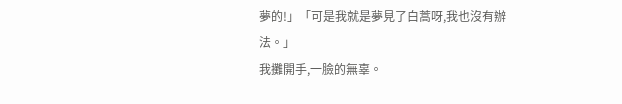夢的!」「可是我就是夢見了白蒿呀,我也沒有辦法。」
我攤開手,一臉的無辜。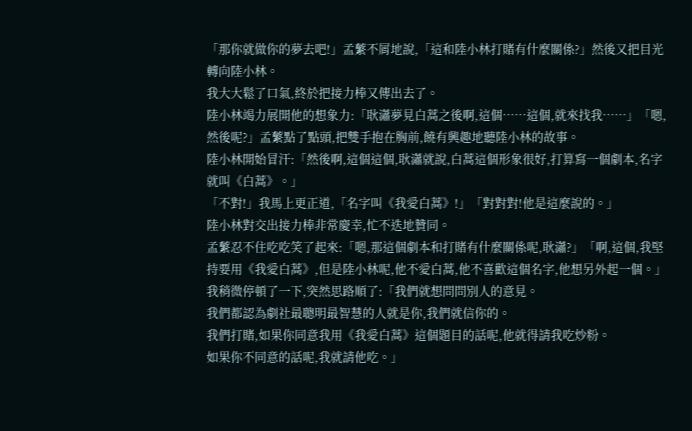「那你就做你的夢去吧!」孟蘩不屑地說,「這和陸小林打賭有什麼關係?」然後又把目光轉向陸小林。
我大大鬆了口氣,終於把接力棒又傳出去了。
陸小林竭力展開他的想象力:「耿瀟夢見白蒿之後啊,這個……這個,就來找我……」「嗯,然後呢?」孟蘩點了點頭,把雙手抱在胸前,饒有興趣地聽陸小林的故事。
陸小林開始冒汗:「然後啊,這個這個,耿瀟就說,白蒿這個形象很好,打算寫一個劇本,名字就叫《白蒿》。」
「不對!」我馬上更正道,「名字叫《我愛白蒿》!」「對對對!他是這麼說的。」
陸小林對交出接力棒非常慶幸,忙不迭地贊同。
孟蘩忍不住吃吃笑了起來:「嗯,那這個劇本和打賭有什麼關係呢,耿瀟?」「啊,這個,我堅持要用《我愛白蒿》,但是陸小林呢,他不愛白蒿,他不喜歡這個名字,他想另外起一個。」
我稍微停頓了一下,突然思路順了:「我們就想問問別人的意見。
我們都認為劇社最聰明最智慧的人就是你,我們就信你的。
我們打賭,如果你同意我用《我愛白蒿》這個題目的話呢,他就得請我吃炒粉。
如果你不同意的話呢,我就請他吃。」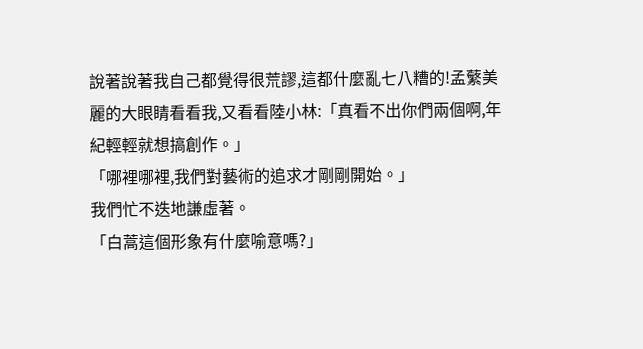說著說著我自己都覺得很荒謬,這都什麼亂七八糟的!孟蘩美麗的大眼睛看看我,又看看陸小林:「真看不出你們兩個啊,年紀輕輕就想搞創作。」
「哪裡哪裡,我們對藝術的追求才剛剛開始。」
我們忙不迭地謙虛著。
「白蒿這個形象有什麼喻意嗎?」